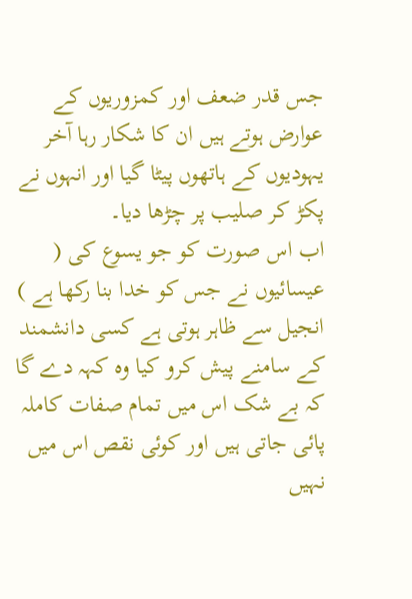جس قدر ضعف اور کمزوریوں کے عوارض ہوتے ہیں ان کا شکار رہا آخر یہودیوں کے ہاتھوں پیٹا گیا اور انہوں نے پکڑ کر صلیب پر چڑھا دیا۔
اب اس صورت کو جو یسوع کی ( عیسائیوں نے جس کو خدا بنا رکھا ہے ) انجیل سے ظاہر ہوتی ہے کسی دانشمند کے سامنے پیش کرو کیا وہ کہہ دے گا کہ بے شک اس میں تمام صفات کاملہ پائی جاتی ہیں اور کوئی نقص اس میں نہیں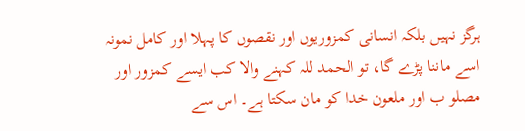ہرگز نہیں بلکہ انسانی کمزوریوں اور نقصوں کا پہلا اور کامل نمونہ اسے ماننا پڑے گا، تو الحمد للہ کہنے والا کب ایسے کمزور اور مصلو ب اور ملعون خدا کو مان سکتا ہے۔ اس سے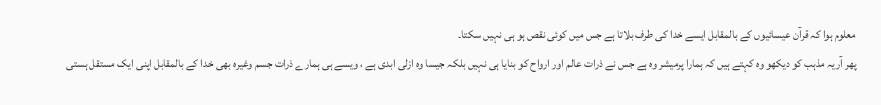معلوم ہوا کہ قرآن عیسائیوں کے بالمقابل ایسے خدا کی طرف بلاتا ہے جس میں کوئی نقص ہو ہی نہیں سکتا۔
پھر آریہ مذہب کو دیکھو وہ کہتے ہیں کہ ہمارا پرمیشر وہ ہے جس نے ذرات عالم اور ارواح کو بنایا ہی نہیں بلکہ جیسا وہ ازلی ابدی ہے ، ویسے ہی ہمارے ذرات جسم وغیرہ بھی خدا کے بالمقابل اپنی ایک مستقل ہستی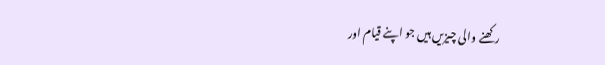رکھنے والی چیزیں ہیں جو اپنے قیام اور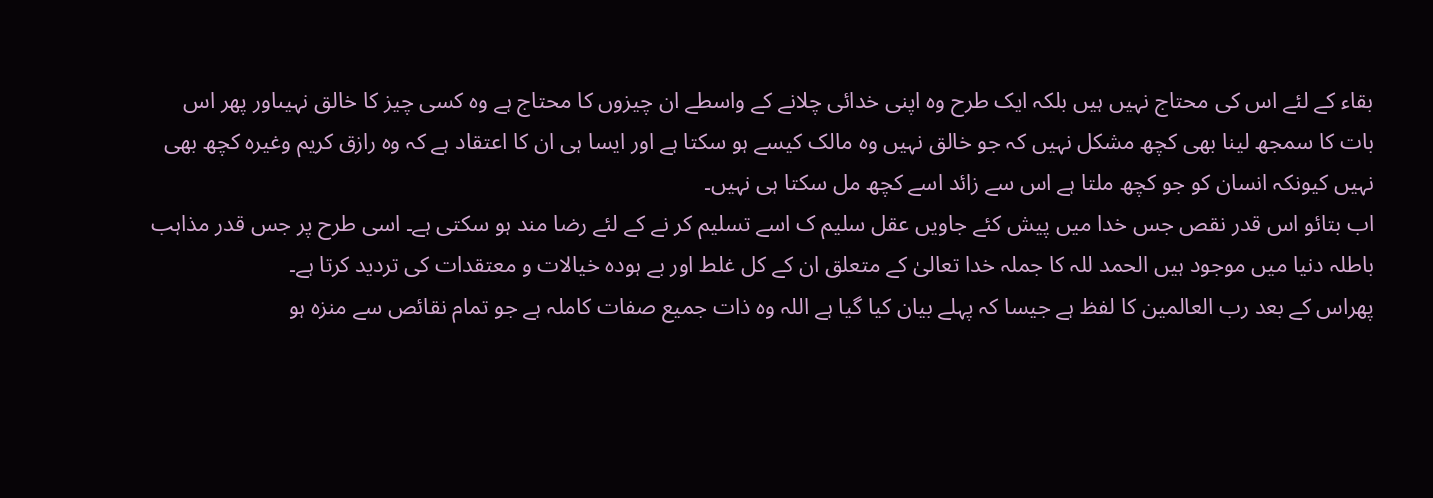بقاء کے لئے اس کی محتاج نہیں ہیں بلکہ ایک طرح وہ اپنی خدائی چلانے کے واسطے ان چیزوں کا محتاج ہے وہ کسی چیز کا خالق نہیںاور پھر اس بات کا سمجھ لینا بھی کچھ مشکل نہیں کہ جو خالق نہیں وہ مالک کیسے ہو سکتا ہے اور ایسا ہی ان کا اعتقاد ہے کہ وہ رازق کریم وغیرہ کچھ بھی نہیں کیونکہ انسان کو جو کچھ ملتا ہے اس سے زائد اسے کچھ مل سکتا ہی نہیں۔
اب بتائو اس قدر نقص جس خدا میں پیش کئے جاویں عقل سلیم ک اسے تسلیم کر نے کے لئے رضا مند ہو سکتی ہے۔ اسی طرح پر جس قدر مذاہب باطلہ دنیا میں موجود ہیں الحمد للہ کا جملہ خدا تعالیٰ کے متعلق ان کے کل غلط اور بے ہودہ خیالات و معتقدات کی تردید کرتا ہے۔
پھراس کے بعد رب العالمین کا لفظ ہے جیسا کہ پہلے بیان کیا گیا ہے اللہ وہ ذات جمیع صفات کاملہ ہے جو تمام نقائص سے منزہ ہو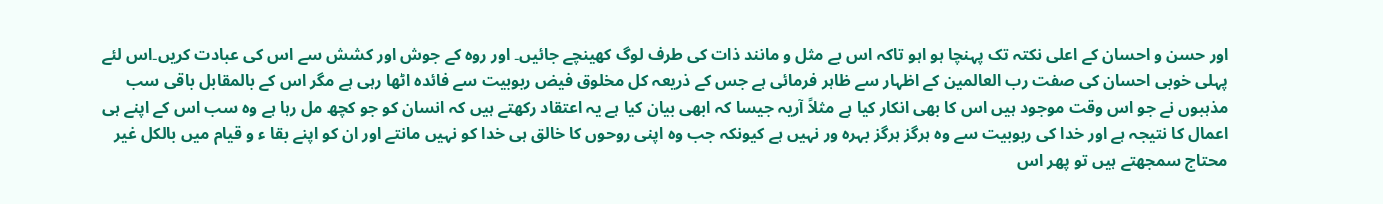اور حسن و احسان کے اعلی نکتہ تک پہنچا ہو اہو تاکہ اس بے مثل و مانند ذات کی طرف لوگ کھینچے جائیں۔ اور روہ کے جوش اور کشش سے اس کی عبادت کریں۔اس لئے پہلی خوبی احسان کی صفت رب العالمین کے اظہار سے ظاہر فرمائی ہے جس کے ذریعہ کل مخلوق فیض ربوبیت سے فائدہ اٹھا رہی ہے مگر اس کے بالمقابل باقی سب مذہبوں نے جو اس وقت موجود ہیں اس کا بھی انکار کیا ہے مثلاً آریہ جیسا کہ ابھی بیان کیا ہے یہ اعتقاد رکھتے ہیں کہ انسان کو جو کچھ مل رہا ہے وہ سب اس کے اپنے ہی اعمال کا نتیجہ ہے اور خدا کی ربوبیت سے وہ ہرگز ہرگز بہرہ ور نہیں ہے کیونکہ جب وہ اپنی روحوں کا خالق ہی خدا کو نہیں مانتے اور ان کو اپنے بقا ء و قیام میں بالکل غیر محتاج سمجھتے ہیں تو پھر اس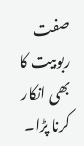صفت ربوبیت کا بھی انکار کرنا پڑا۔